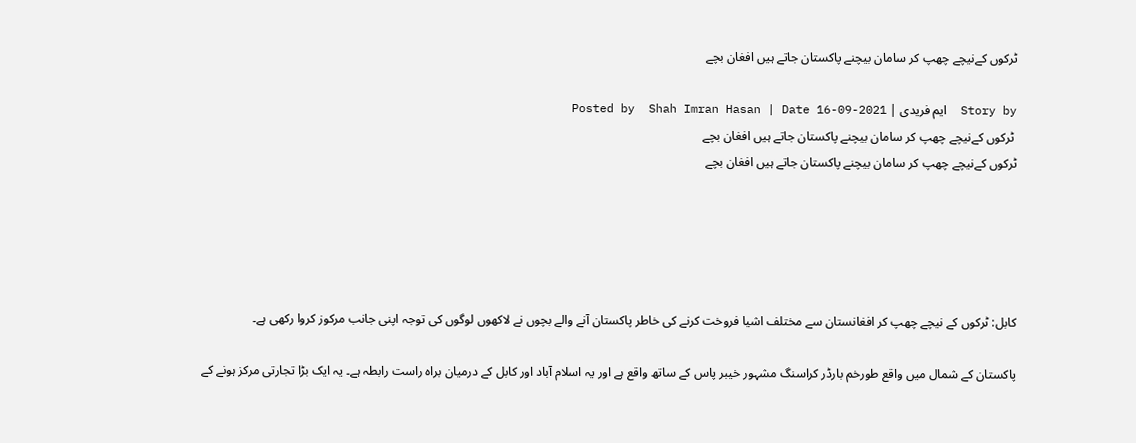ٹرکوں کےنیچے چھپ کر سامان بیچنے پاکستان جاتے ہیں افغان بچے

Story by  ایم فریدی | Posted by  Shah Imran Hasan | Date 16-09-2021
 ٹرکوں کےنیچے چھپ کر سامان بیچنے پاکستان جاتے ہیں افغان بچے
ٹرکوں کےنیچے چھپ کر سامان بیچنے پاکستان جاتے ہیں افغان بچے





کابل: ٹرکوں کے نیچے چھپ کر افغانستان سے مختلف اشیا فروخت کرنے کی خاطر پاکستان آنے والے بچوں نے لاکھوں لوگوں کی توجہ اپنی جانب مرکوز کروا رکھی ہے۔

پاکستان کے شمال میں واقع طورخم بارڈر کراسنگ مشہور خیبر پاس کے ساتھ واقع ہے اور یہ اسلام آباد اور کابل کے درمیان براہ راست رابطہ ہے۔ یہ ایک بڑا تجارتی مرکز ہونے کے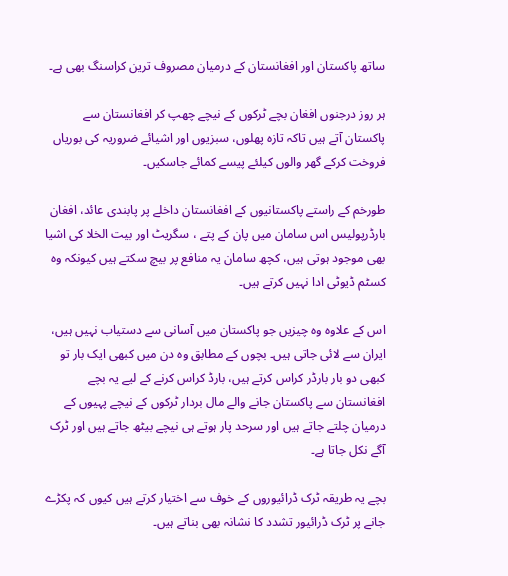ساتھ پاکستان اور افغانستان کے درمیان مصروف ترین کراسنگ بھی ہے۔

ہر روز درجنوں افغان بچے ٹرکوں کے نیچے چھپ کر افغانستان سے پاکستان آتے ہیں تاکہ تازہ پھلوں، سبزیوں اور اشیائے ضروریہ کی بوریاں فروخت کرکے گھر والوں کیلئے پیسے کمائے جاسکیں۔

طورخم کے راستے پاکستانیوں کے افغانستان داخلے پر پابندی عائد، افغان بارڈرپولیس اس سامان میں پان کے پتے ، سگریٹ اور بیت الخلا کی اشیا بھی موجود ہوتی ہیں، کچھ سامان یہ منافع پر بیچ سکتے ہیں کیونکہ وہ کسٹم ڈیوٹی ادا نہیں کرتے ہیں۔

اس کے علاوہ وہ چیزیں جو پاکستان میں آسانی سے دستیاب نہیں ہیں، ایران سے لائی جاتی ہیں۔ بچوں کے مطابق وہ دن میں کبھی ایک بار تو کبھی دو بار بارڈر کراس کرتے ہیں، بارڈ کراس کرنے کے لیے یہ بچے افغانستان سے پاکستان جانے والے مال بردار ٹرکوں کے نیچے پہیوں کے درمیان چلتے جاتے ہیں اور سرحد پار ہوتے ہی نیچے بیٹھ جاتے ہیں اور ٹرک آگے نکل جاتا ہے۔

بچے یہ طریقہ ٹرک ڈرائیوروں کے خوف سے اختیار کرتے ہیں کیوں کہ پکڑے جانے پر ٹرک ڈرائیور تشدد کا نشانہ بھی بناتے ہیں۔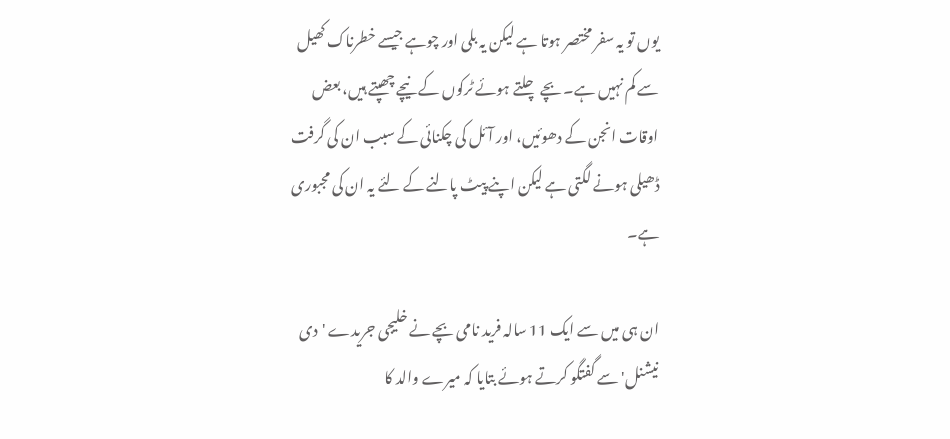یوں تو یہ سفر مختصر ہوتا ہے لیکن یہ بلی اور چوہے جیسے خطرناک کھیل سے کم نہیں ہے۔ بچے چلتے ہوئے ٹرکوں کے نیچے چھپتے ہیں، بعض اوقات انجن کے دھوئیں، اور آئل کی چکنائی کے سبب ان کی گرفت ڈھیلی ہونے لگتی ہے لیکن اپنے پیٹ پالنے کے لئے یہ ان کی مجبوری ہے۔

ان ہی میں سے ایک 11 سالہ فرید نامی بچے نے خلیجی جریدے 'دی نیشنل' سے گفتگو کرتے ہوئے بتایا کہ میرے والد کا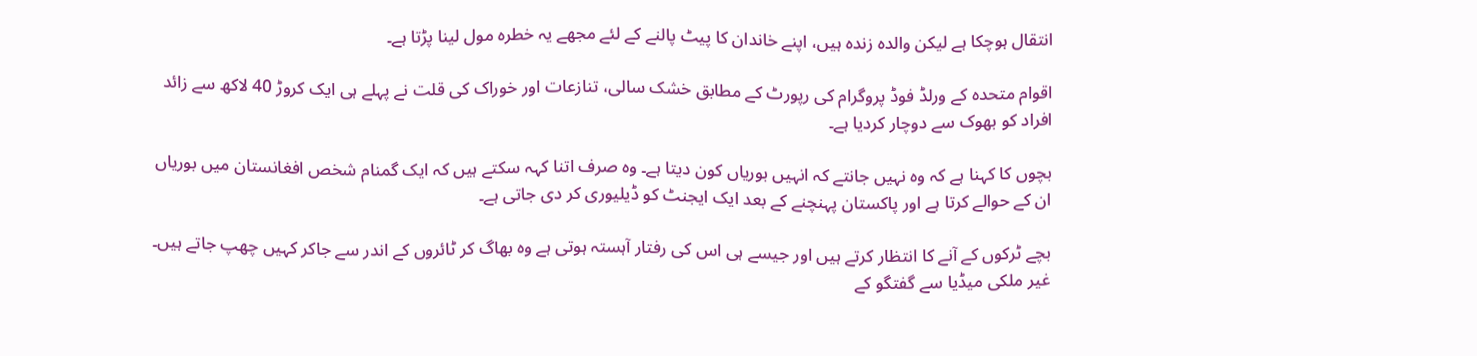انتقال ہوچکا ہے لیکن والدہ زندہ ہیں، اپنے خاندان کا پیٹ پالنے کے لئے مجھے یہ خطرہ مول لینا پڑتا ہے۔

اقوام متحدہ کے ورلڈ فوڈ پروگرام کی رپورٹ کے مطابق خشک سالی، تنازعات اور خوراک کی قلت نے پہلے ہی ایک کروڑ 40 لاکھ سے زائد افراد کو بھوک سے دوچار کردیا ہے۔

بچوں کا کہنا ہے کہ وہ نہیں جانتے کہ انہیں بوریاں کون دیتا ہے۔ وہ صرف اتنا کہہ سکتے ہیں کہ ایک گمنام شخص افغانستان میں بوریاں ان کے حوالے کرتا ہے اور پاکستان پہنچنے کے بعد ایک ایجنٹ کو ڈیلیوری کر دی جاتی ہے۔

بچے ٹرکوں کے آنے کا انتظار کرتے ہیں اور جیسے ہی اس کی رفتار آہستہ ہوتی ہے وہ بھاگ کر ٹائروں کے اندر سے جاکر کہیں چھپ جاتے ہیں۔ غیر ملکی میڈیا سے گفتگو کے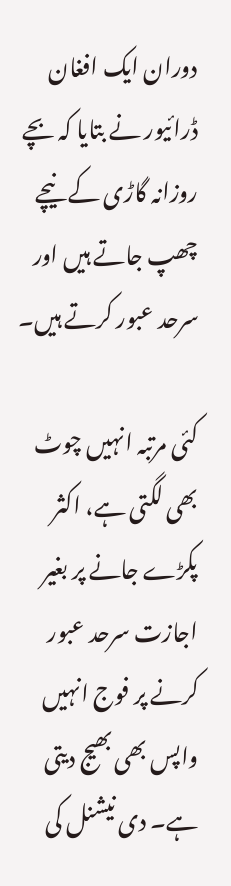دوران ایک افغان ڈرائیور نے بتایا کہ بچے روزانہ گاڑی کے نیچے چھپ جاتے ہیں اور سرحد عبور کرتے ہیں۔

کئی مرتبہ انہیں چوٹ بھی لگتی ہے، اکثر پکڑے جانے پر بغیر اجازت سرحد عبور کرنے پر فوج انہیں واپس بھی بھیج دیتی ہے۔ دی نیشنل کی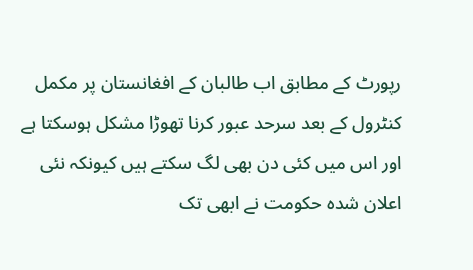رپورٹ کے مطابق اب طالبان کے افغانستان پر مکمل کنٹرول کے بعد سرحد عبور کرنا تھوڑا مشکل ہوسکتا ہے اور اس میں کئی دن بھی لگ سکتے ہیں کیونکہ نئی اعلان شدہ حکومت نے ابھی تک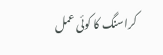کراسنگ کا کوئی عمل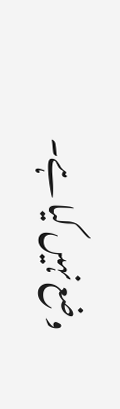وضع نہیں کیا ہے۔